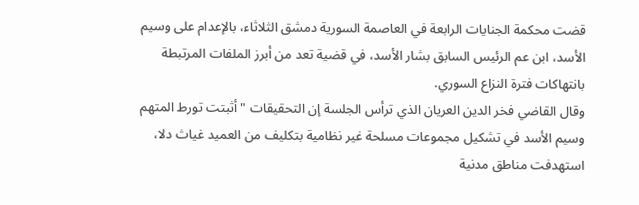قضت محكمة الجنايات الرابعة في العاصمة السورية دمشق الثلاثاء، بالإعدام على وسيم الأسد، ابن عم الرئيس السابق بشار الأسد، في قضية تعد من أبرز الملفات المرتبطة بانتهاكات فترة النزاع السوري.
وقال القاضي فخر الدين العريان الذي ترأس الجلسة إن التحقيقات "أثبتت تورط المتهم وسيم الأسد في تشكيل مجموعات مسلحة غير نظامية بتكليف من العميد غياث دلا، استهدفت مناطق مدنية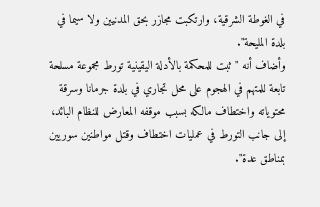في الغوطة الشرقية، وارتكبت مجازر بحق المدنيين ولا سيما في بلدة المليحة".
وأضاف أنه "ثبت للمحكمة بالأدلة اليقينية تورط مجموعة مسلحة تابعة للمتهم في الهجوم على محل تجاري في بلدة جرمانا وسرقة محتوياته واختطاف مالكه بسبب موقفه المعارض للنظام البائد، إلى جانب التورط في عمليات اختطاف وقتل مواطنين سوريين بمناطق عدة".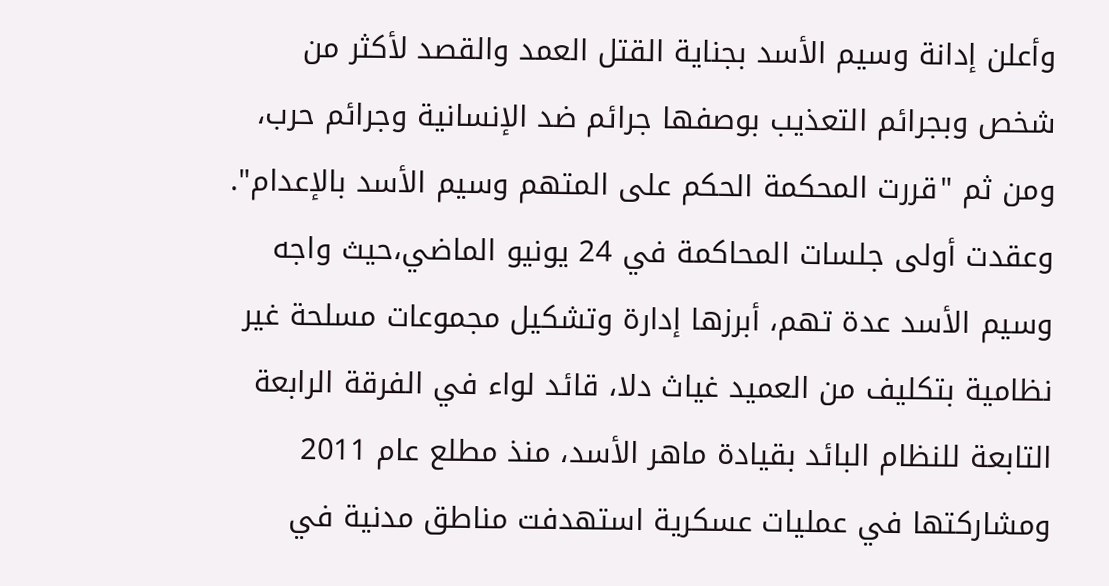وأعلن إدانة وسيم الأسد بجناية القتل العمد والقصد لأكثر من شخص وبجرائم التعذيب بوصفها جرائم ضد الإنسانية وجرائم حرب، ومن ثم "قررت المحكمة الحكم على المتهم وسيم الأسد بالإعدام".
وعقدت أولى جلسات المحاكمة في 24 يونيو الماضي،حيث واجه وسيم الأسد عدة تهم، أبرزها إدارة وتشكيل مجموعات مسلحة غير نظامية بتكليف من العميد غياث دلا، قائد لواء في الفرقة الرابعة التابعة للنظام البائد بقيادة ماهر الأسد، منذ مطلع عام 2011 ومشاركتها في عمليات عسكرية استهدفت مناطق مدنية في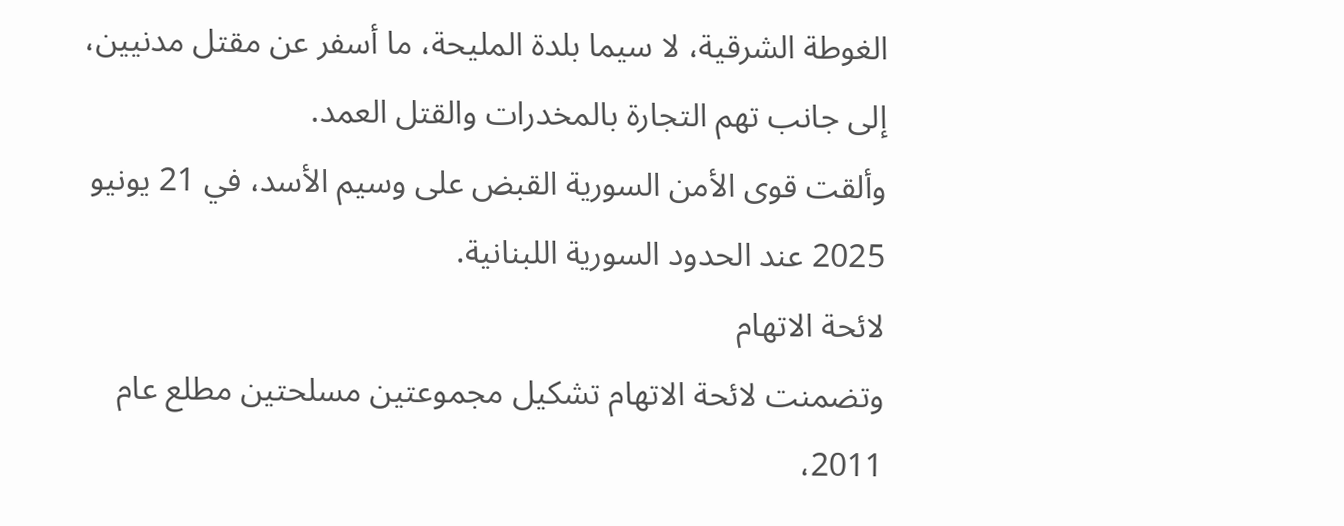الغوطة الشرقية، لا سيما بلدة المليحة، ما أسفر عن مقتل مدنيين، إلى جانب تهم التجارة بالمخدرات والقتل العمد.
وألقت قوى الأمن السورية القبض على وسيم الأسد، في 21 يونيو 2025 عند الحدود السورية اللبنانية.
لائحة الاتهام
وتضمنت لائحة الاتهام تشكيل مجموعتين مسلحتين مطلع عام 2011،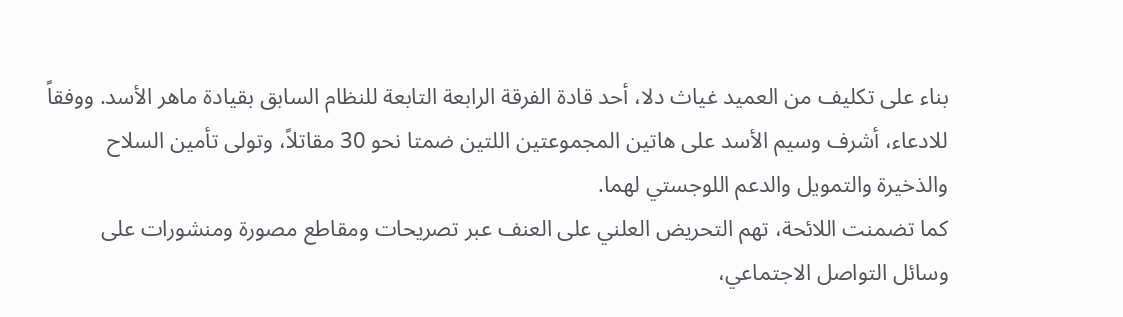بناء على تكليف من العميد غياث دلا، أحد قادة الفرقة الرابعة التابعة للنظام السابق بقيادة ماهر الأسد. ووفقاً للادعاء، أشرف وسيم الأسد على هاتين المجموعتين اللتين ضمتا نحو 30 مقاتلاً، وتولى تأمين السلاح والذخيرة والتمويل والدعم اللوجستي لهما.
كما تضمنت اللائحة، تهم التحريض العلني على العنف عبر تصريحات ومقاطع مصورة ومنشورات على وسائل التواصل الاجتماعي،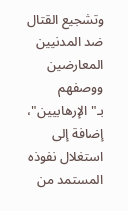وتشجيع القتال ضد المدنيين المعارضين ووصفهم بـ"الإرهابيين"، إضافة إلى استغلال نفوذه المستمد من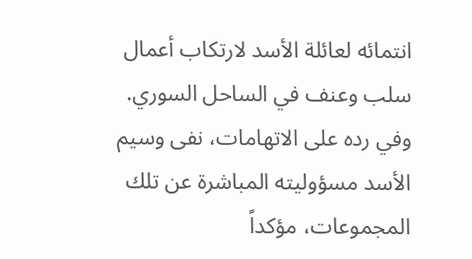انتمائه لعائلة الأسد لارتكاب أعمال سلب وعنف في الساحل السوري.
وفي رده على الاتهامات، نفى وسيم الأسد مسؤوليته المباشرة عن تلك المجموعات، مؤكداً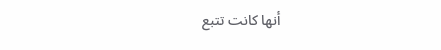أنها كانت تتبع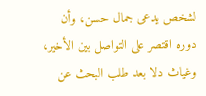لشخص يدعى جمال حسن، وأن دوره اقتصر على التواصل بين الأخير، وغياث دلا بعد طلب البحث عن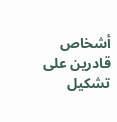أشخاص قادرين على تشكيل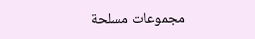مجموعات مسلحة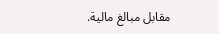مقابل مبالغ مالية.